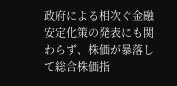政府による相次ぐ金融安定化策の発表にも関わらず、株価が暴落して総合株価指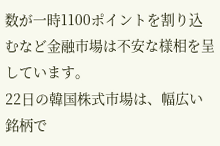数が一時1100ポイントを割り込むなど金融市場は不安な様相を呈しています。
22日の韓国株式市場は、幅広い銘柄で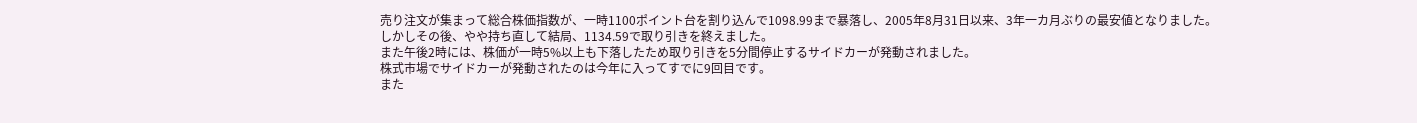売り注文が集まって総合株価指数が、一時1100ポイント台を割り込んで1098.99まで暴落し、2005年8月31日以来、3年一カ月ぶりの最安値となりました。
しかしその後、やや持ち直して結局、1134.59で取り引きを終えました。
また午後2時には、株価が一時5%以上も下落したため取り引きを5分間停止するサイドカーが発動されました。
株式市場でサイドカーが発動されたのは今年に入ってすでに9回目です。
また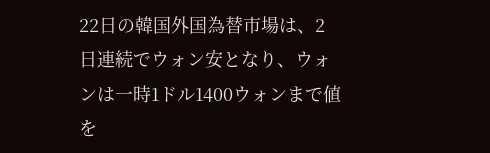22日の韓国外国為替市場は、2日連続でウォン安となり、ウォンは一時1ドル1400ウォンまで値を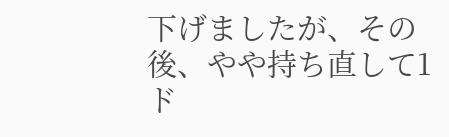下げましたが、その後、やや持ち直して1ド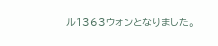ル1363ウォンとなりました。